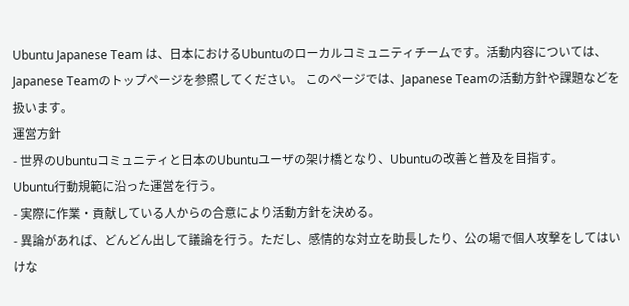Ubuntu Japanese Team は、日本におけるUbuntuのローカルコミュニティチームです。活動内容については、Japanese Teamのトップページを参照してください。 このページでは、Japanese Teamの活動方針や課題などを扱います。
運営方針
- 世界のUbuntuコミュニティと日本のUbuntuユーザの架け橋となり、Ubuntuの改善と普及を目指す。
Ubuntu行動規範に沿った運営を行う。
- 実際に作業・貢献している人からの合意により活動方針を決める。
- 異論があれば、どんどん出して議論を行う。ただし、感情的な対立を助長したり、公の場で個人攻撃をしてはいけな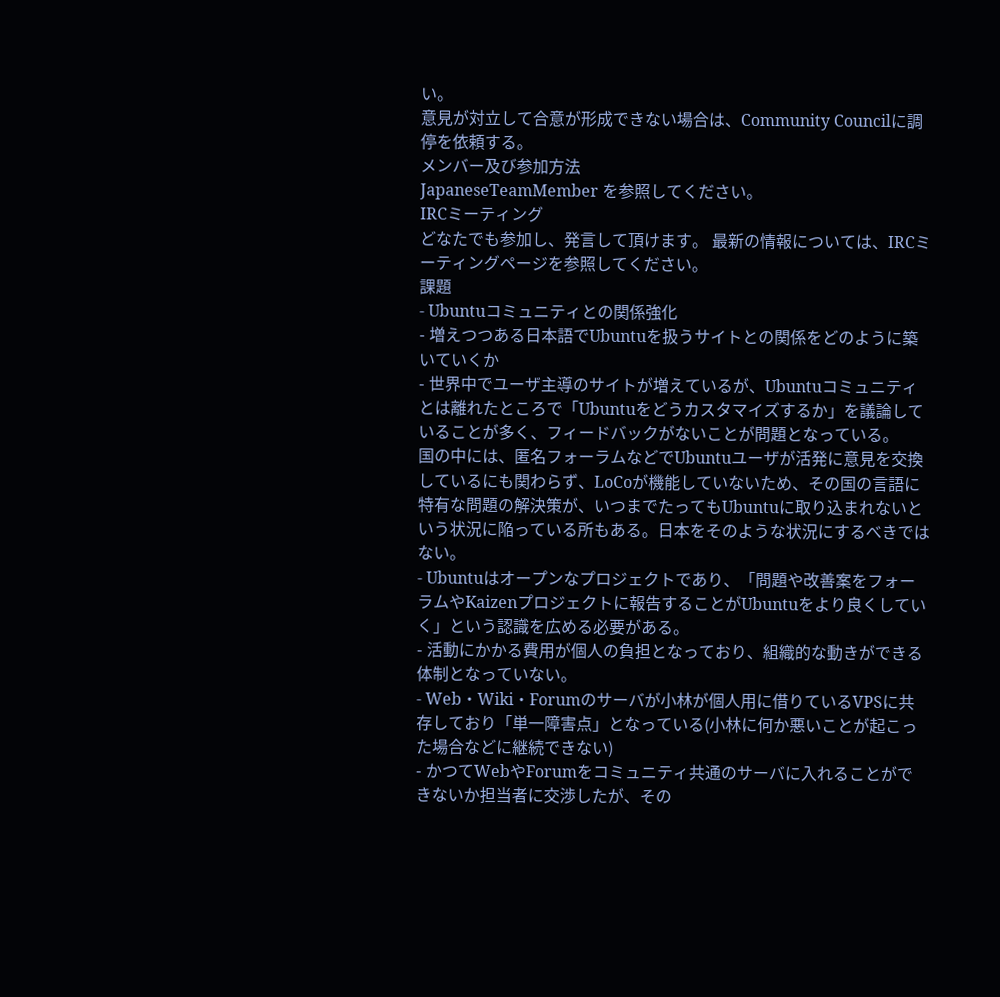い。
意見が対立して合意が形成できない場合は、Community Councilに調停を依頼する。
メンバー及び参加方法
JapaneseTeamMember を参照してください。
IRCミーティング
どなたでも参加し、発言して頂けます。 最新の情報については、IRCミーティングページを参照してください。
課題
- Ubuntuコミュニティとの関係強化
- 増えつつある日本語でUbuntuを扱うサイトとの関係をどのように築いていくか
- 世界中でユーザ主導のサイトが増えているが、Ubuntuコミュニティとは離れたところで「Ubuntuをどうカスタマイズするか」を議論していることが多く、フィードバックがないことが問題となっている。
国の中には、匿名フォーラムなどでUbuntuユーザが活発に意見を交換しているにも関わらず、LoCoが機能していないため、その国の言語に特有な問題の解決策が、いつまでたってもUbuntuに取り込まれないという状況に陥っている所もある。日本をそのような状況にするべきではない。
- Ubuntuはオープンなプロジェクトであり、「問題や改善案をフォーラムやKaizenプロジェクトに報告することがUbuntuをより良くしていく」という認識を広める必要がある。
- 活動にかかる費用が個人の負担となっており、組織的な動きができる体制となっていない。
- Web・Wiki・Forumのサーバが小林が個人用に借りているVPSに共存しており「単一障害点」となっている(小林に何か悪いことが起こった場合などに継続できない)
- かつてWebやForumをコミュニティ共通のサーバに入れることができないか担当者に交渉したが、その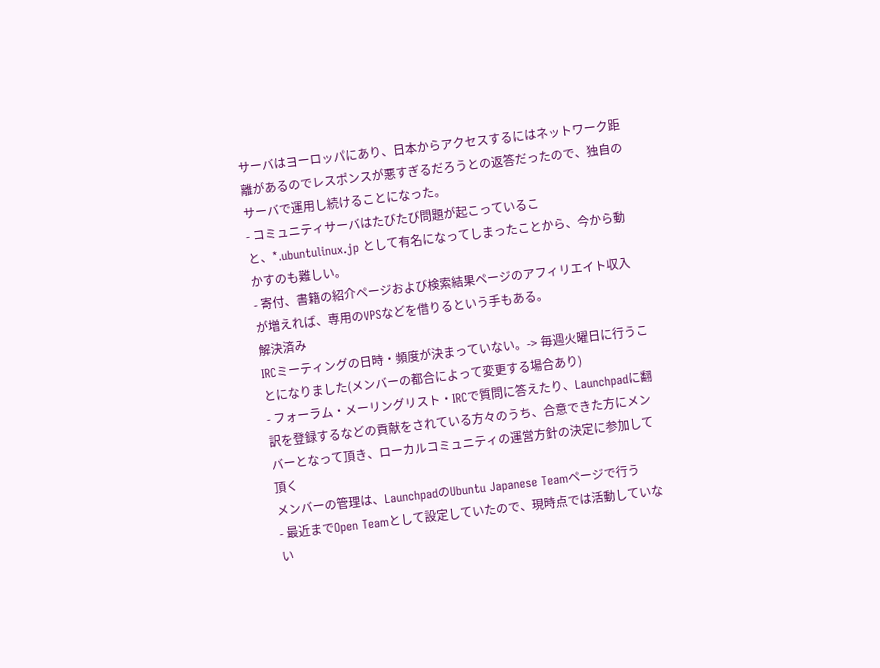サーバはヨーロッパにあり、日本からアクセスするにはネットワーク距離があるのでレスポンスが悪すぎるだろうとの返答だったので、独自のサーバで運用し続けることになった。
- コミュニティサーバはたびたび問題が起こっていること、*.ubuntulinux.jp として有名になってしまったことから、今から動かすのも難しい。
- 寄付、書籍の紹介ページおよび検索結果ページのアフィリエイト収入が増えれば、専用のVPSなどを借りるという手もある。
解決済み
IRCミーティングの日時・頻度が決まっていない。-> 毎週火曜日に行うことになりました(メンバーの都合によって変更する場合あり)
- フォーラム・メーリングリスト・IRCで質問に答えたり、Launchpadに翻訳を登録するなどの貢献をされている方々のうち、合意できた方にメンバーとなって頂き、ローカルコミュニティの運営方針の決定に参加して頂く
メンバーの管理は、LaunchpadのUbuntu Japanese Teamページで行う
- 最近までOpen Teamとして設定していたので、現時点では活動していない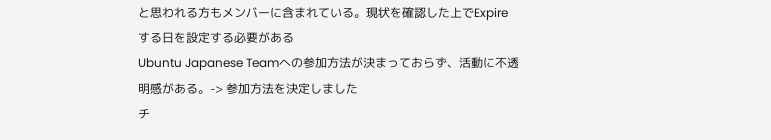と思われる方もメンバーに含まれている。現状を確認した上でExpireする日を設定する必要がある
Ubuntu Japanese Teamへの参加方法が決まっておらず、活動に不透明感がある。-> 参加方法を決定しました
チ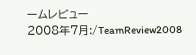ームレビュー
2008年7月:/TeamReview2008